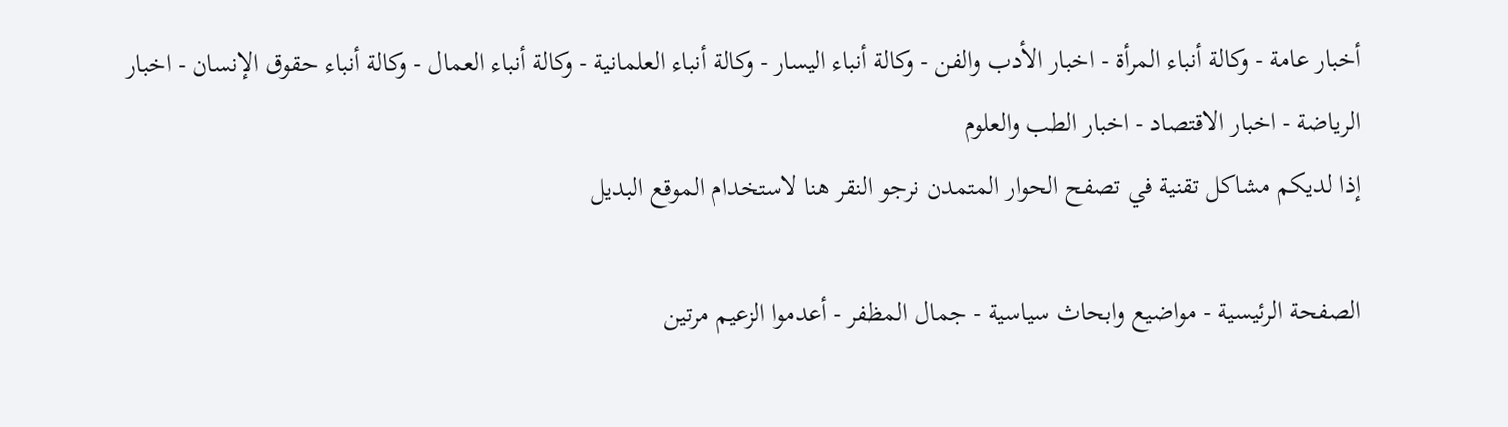أخبار عامة - وكالة أنباء المرأة - اخبار الأدب والفن - وكالة أنباء اليسار - وكالة أنباء العلمانية - وكالة أنباء العمال - وكالة أنباء حقوق الإنسان - اخبار الرياضة - اخبار الاقتصاد - اخبار الطب والعلوم
إذا لديكم مشاكل تقنية في تصفح الحوار المتمدن نرجو النقر هنا لاستخدام الموقع البديل

الصفحة الرئيسية - مواضيع وابحاث سياسية - جمال المظفر - أعدموا الزعيم مرتين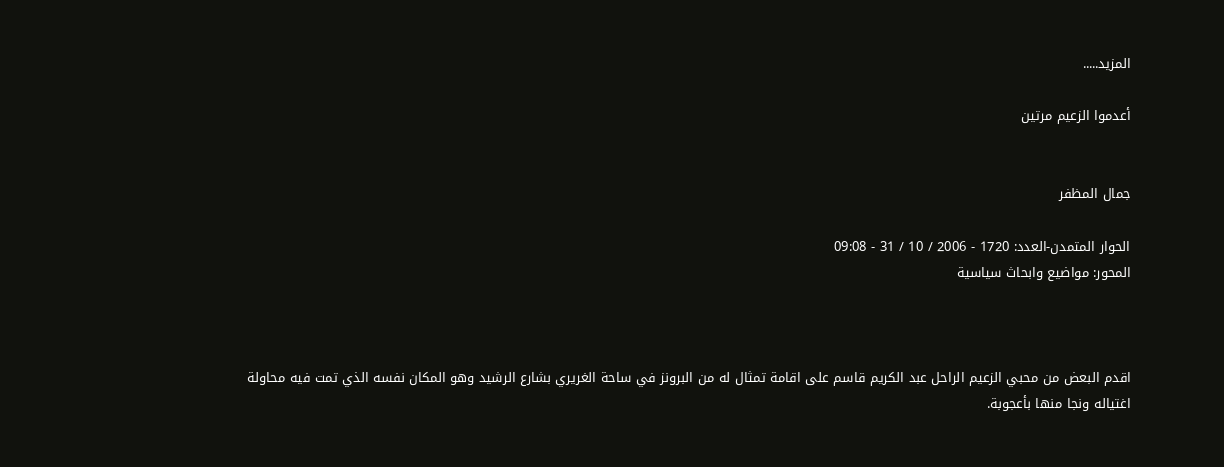المزيد.....

أعدموا الزعيم مرتين


جمال المظفر

الحوار المتمدن-العدد: 1720 - 2006 / 10 / 31 - 09:08
المحور: مواضيع وابحاث سياسية



اقدم البعض من محبي الزعيم الراحل عبد الكريم قاسم على اقامة تمثال له من البرونز في ساحة الغريري بشارع الرشيد وهو المكان نفسه الذي تمت فيه محاولة اغتياله ونجا منها بأعجوبة.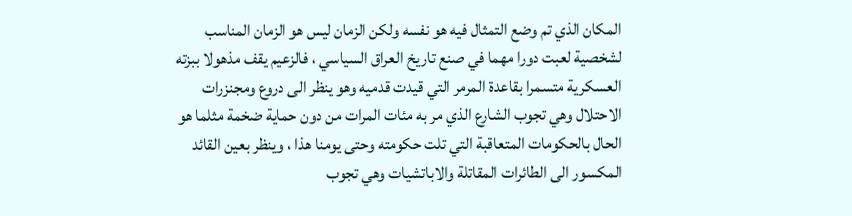المكان الذي تم وضع التمثال فيه هو نفسه ولكن الزمان ليس هو الزمان المناسب لشخصية لعبت دورا مهما في صنع تاريخ العراق السياسي ، فالزعيم يقف مذهولا ببزته العسكرية متسمرا بقاعدة المرمر التي قيدت قدميه وهو ينظر الى دروع ومجنزرات الاحتلال وهي تجوب الشارع الذي مر به مئات المرات من دون حماية ضخمة مثلما هو الحال بالحكومات المتعاقبة التي تلت حكومته وحتى يومنا هذا ، وينظر بعين القائد المكسور الى الطائرات المقاتلة والاباتشيات وهي تجوب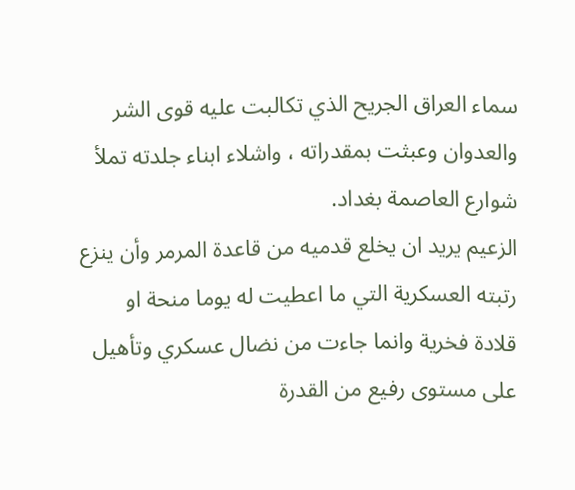سماء العراق الجريح الذي تكالبت عليه قوى الشر والعدوان وعبثت بمقدراته ، واشلاء ابناء جلدته تملأ شوارع العاصمة بغداد.
الزعيم يريد ان يخلع قدميه من قاعدة المرمر وأن ينزع رتبته العسكرية التي ما اعطيت له يوما منحة او قلادة فخرية وانما جاءت من نضال عسكري وتأهيل على مستوى رفيع من القدرة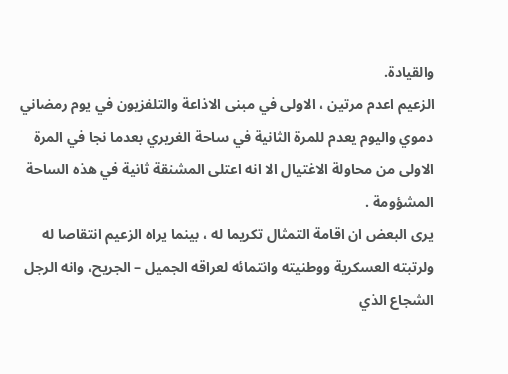والقيادة.
الزعيم اعدم مرتين ، الاولى في مبنى الاذاعة والتلفزيون في يوم رمضاني دموي واليوم يعدم للمرة الثانية في ساحة الغريري بعدما نجا في المرة الاولى من محاولة الاغتيال الا انه اعتلى المشنقة ثانية في هذه الساحة المشؤومة .
يرى البعض ان اقامة التمثال تكريما له ، بينما يراه الزعيم انتقاصا له ولرتبته العسكرية ووطنيته وانتمائه لعراقه الجميل – الجريح، وانه الرجل الشجاع الذي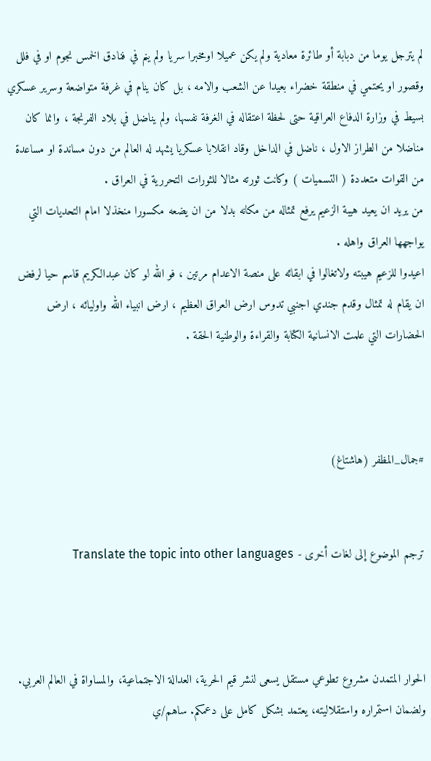لم يترجل يوما من دبابة أو طائرة معادية ولم يكن عميلا اومخبرا سريا ولم ينم في فنادق الخمس نجوم او في فلل وقصور او يحتمي في منطقة خضراء بعيدا عن الشعب والامه ، بل كان ينام في غرفة متواضعة وسرير عسكري بسيط في وزارة الدفاع العراقية حتى لحظة اعتقاله في الغرفة نفسها، ولم يناضل في بلاد الفرنجة ، وانما كان مناضلا من الطراز الاول ، ناضل في الداخل وقاد انقلابا عسكريا يشهد له العالم من دون مساندة او مساعدة من القوات متعددة ( التسميات ) وكانت ثورته مثالا للثورات التحررية في العراق .
من يريد ان يعيد هيبة الزعيم يرفع تمثاله من مكانه بدلا من ان يضعه مكسورا منخذلا امام التحديات التي يواجهها العراق واهله .
اعيدوا للزعيم هيبته ولاتغالوا في ابقائه على منصة الاعدام مرتين ، فو الله لو كان عبدالكريم قاسم حيا لرفض ان يقام له تمثال وقدم جندي اجنبي تدوس ارض العراق العظيم ، ارض انبياء الله واوليائه ، ارض الحضارات التي علمت الانسانية الكتابة والقراءة والوطنية الحقة .



#جمال_المظفر (هاشتاغ)


ترجم الموضوع إلى لغات أخرى - Translate the topic into other languages



الحوار المتمدن مشروع تطوعي مستقل يسعى لنشر قيم الحرية، العدالة الاجتماعية، والمساواة في العالم العربي. ولضمان استمراره واستقلاليته، يعتمد بشكل كامل على دعمكم. ساهم/ي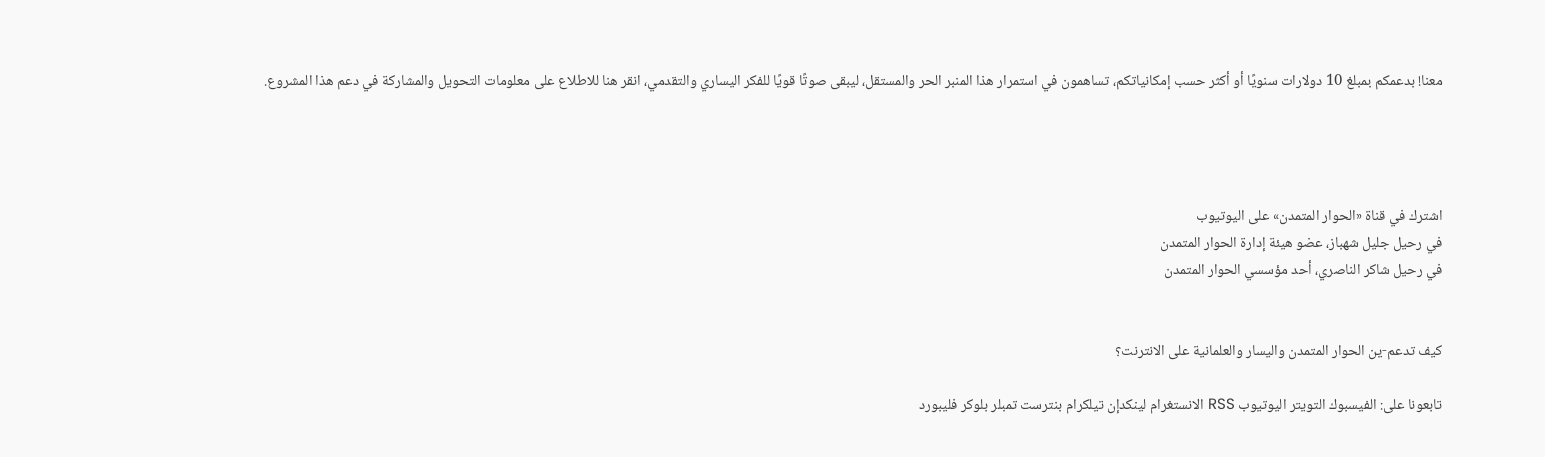معنا! بدعمكم بمبلغ 10 دولارات سنويًا أو أكثر حسب إمكانياتكم، تساهمون في استمرار هذا المنبر الحر والمستقل، ليبقى صوتًا قويًا للفكر اليساري والتقدمي، انقر هنا للاطلاع على معلومات التحويل والمشاركة في دعم هذا المشروع.




اشترك في قناة «الحوار المتمدن» على اليوتيوب
في رحيل جليل شهباز، عضو هيئة إدارة الحوار المتمدن
في رحيل شاكر الناصري، أحد مؤسسي الحوار المتمدن


كيف تدعم-ين الحوار المتمدن واليسار والعلمانية على الانترنت؟

تابعونا على: الفيسبوك التويتر اليوتيوب RSS الانستغرام لينكدإن تيلكرام بنترست تمبلر بلوكر فليبورد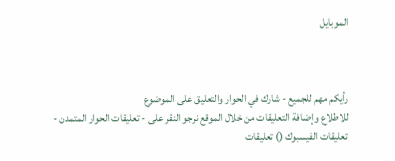الموبايل



رأيكم مهم للجميع - شارك في الحوار والتعليق على الموضوع
للاطلاع وإضافة التعليقات من خلال الموقع نرجو النقر على - تعليقات الحوار المتمدن -
تعليقات الفيسبوك () تعليقات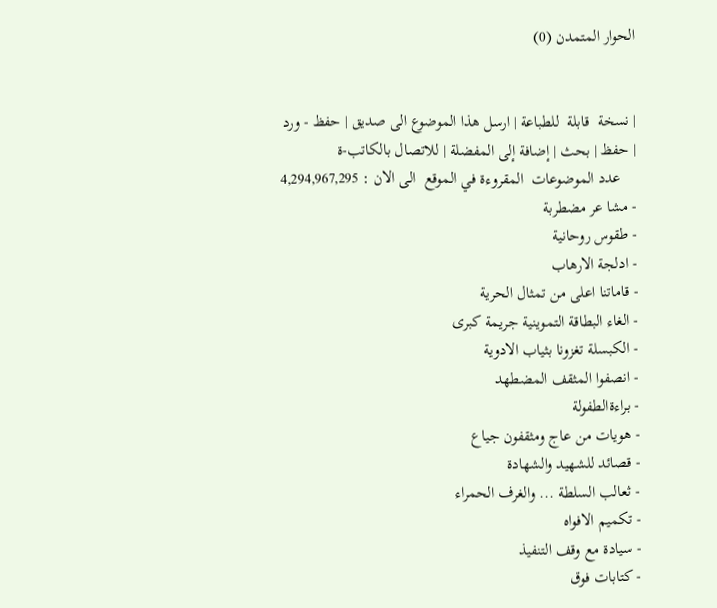الحوار المتمدن (0)


| نسخة  قابلة  للطباعة | ارسل هذا الموضوع الى صديق | حفظ - ورد
| حفظ | بحث | إضافة إلى المفضلة | للاتصال بالكاتب-ة
    عدد الموضوعات  المقروءة في الموقع  الى الان : 4,294,967,295
- مشا عر مضطربة
- طقوس روحانية
- ادلجة الارهاب
- قاماتنا اعلى من تمثال الحرية
- الغاء البطاقة التموينية جريمة كبرى
- الكبسلة تغزونا بثياب الادوية
- انصفوا المثقف المضطهد
- براءةالطفولة
- هويات من عاج ومثقفون جياع
- قصائد للشهيد والشهادة
- ثعالب السلطة ... والغرف الحمراء
- تكميم الافواه
- سيادة مع وقف التنفيذ
- كتابات فوق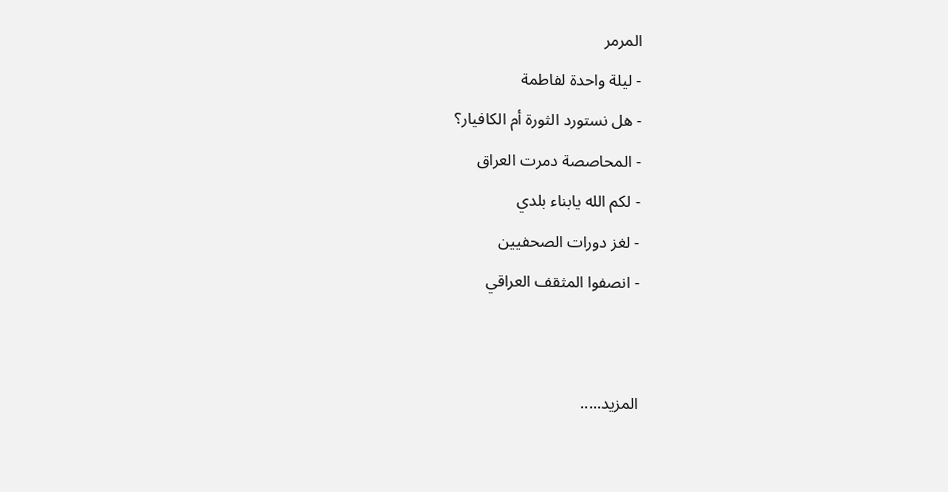المرمر
- ليلة واحدة لفاطمة
- هل نستورد الثورة أم الكافيار؟
- المحاصصة دمرت العراق
- لكم الله يابناء بلدي
- لغز دورات الصحفيين
- انصفوا المثقف العراقي


المزيد.....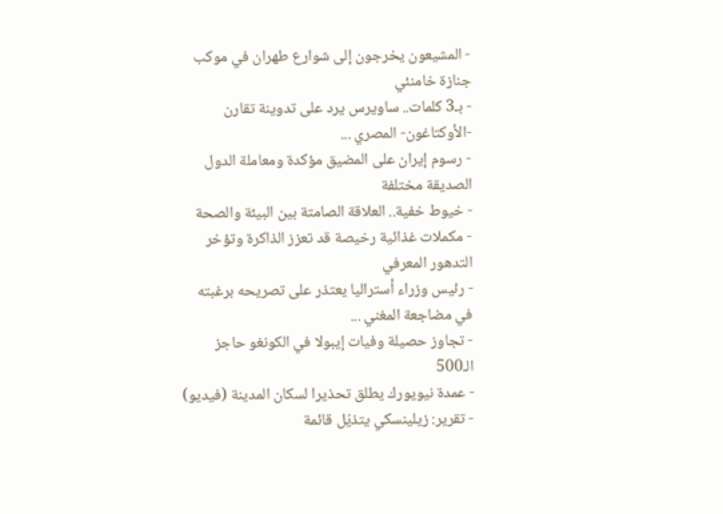- المشيعون يخرجون إلى شوارع طهران في موكب جنازة خامنئي
- بـ3 كلمات.. ساويرس يرد على تدوينة تقارن -الأوكتاغون- المصري ...
- رسوم إيران على المضيق مؤكدة ومعاملة الدول الصديقة مختلفة
- خيوط خفية.. العلاقة الصامتة بين البيئة والصحة
- مكملات غذائية رخيصة قد تعزز الذاكرة وتؤخر التدهور المعرفي
- رئيس وزراء أستراليا يعتذر على تصريحه برغبته في مضاجعة المغني ...
- تجاوز حصيلة وفيات إيبولا في الكونغو حاجز الـ500
- عمدة نيويورك يطلق تحذيرا لسكان المدينة (فيديو)
- تقرير: زيلينسكي يتذيّل قائمة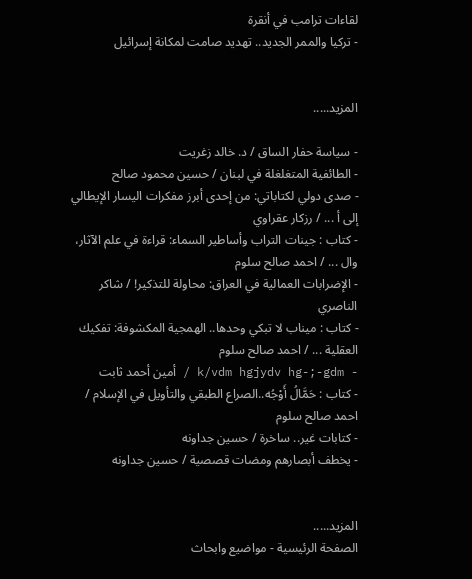لقاءات ترامب في أنقرة
- تركيا والممر الجديد.. تهديد صامت لمكانة إسرائيل


المزيد.....

- سياسة حفار الساق / د. خالد زغريت
- الطائفية المتغلغلة في لبنان / حسين محمود صالح
- صدى دولي لكتاباتي: من إحدى أبرز مفكرات اليسار الإيطالي إلى أ ... / رزكار عقراوي
- كتاب : جينات التراب وأساطير السماء: قراءة في علم الآثار، وال ... / احمد صالح سلوم
- الإضرابات العمالية في العراق: محاولة للتذكير! / شاكر الناصري
- كتاب : ميناب لا تبكي وحدها.. الهمجية المكشوفة: تفكيك العقلية ... / احمد صالح سلوم
- k/vdm hgjydv hg-;-gdm / أمين أحمد ثابت
- كتاب : حَمَّالُ أَوْجُه..الصراع الطبقي والتأويل في الإسلام / احمد صالح سلوم
- كتابات غير.. ساخرة / حسين جداونه
- يخطف أبصارهم ومضات قصصية / حسين جداونه


المزيد.....
الصفحة الرئيسية - مواضيع وابحاث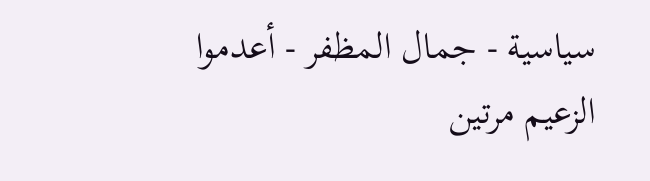سياسية - جمال المظفر - أعدموا الزعيم مرتين